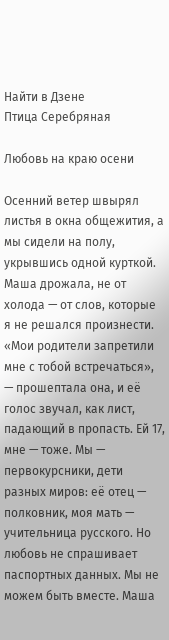Найти в Дзене
Птица Серебряная

Любовь на краю осени

Осенний ветер швырял листья в окна общежития, а мы сидели на полу, укрывшись одной курткой. Маша дрожала, не от холода — от слов, которые я не решался произнести. «Мои родители запретили мне с тобой встречаться», — прошептала она, и её голос звучал, как лист, падающий в пропасть. Ей 17, мне — тоже. Мы — первокурсники, дети разных миров: её отец — полковник, моя мать — учительница русского. Но любовь не спрашивает паспортных данных. Мы не можем быть вместе. Маша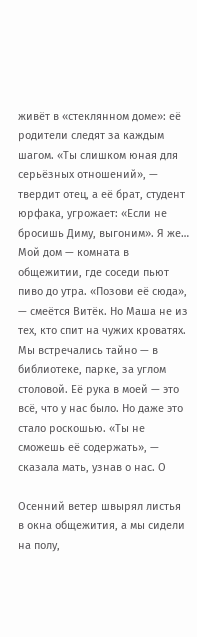живёт в «стеклянном доме»: её родители следят за каждым шагом. «Ты слишком юная для серьёзных отношений», — твердит отец, а её брат, студент юрфака, угрожает: «Если не бросишь Диму, выгоним». Я же… Мой дом — комната в общежитии, где соседи пьют пиво до утра. «Позови её сюда», — смеётся Витёк. Но Маша не из тех, кто спит на чужих кроватях. Мы встречались тайно — в библиотеке, парке, за углом столовой. Её рука в моей — это всё, что у нас было. Но даже это стало роскошью. «Ты не сможешь её содержать», — сказала мать, узнав о нас. О

Осенний ветер швырял листья в окна общежития, а мы сидели на полу,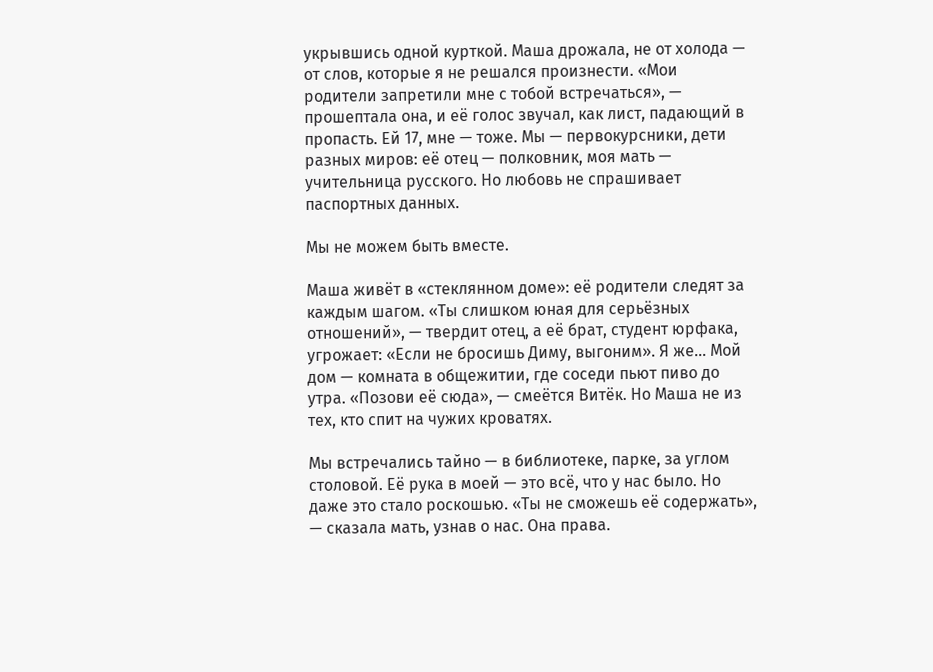укрывшись одной курткой. Маша дрожала, не от холода — от слов, которые я не решался произнести. «Мои родители запретили мне с тобой встречаться», — прошептала она, и её голос звучал, как лист, падающий в пропасть. Ей 17, мне — тоже. Мы — первокурсники, дети разных миров: её отец — полковник, моя мать — учительница русского. Но любовь не спрашивает паспортных данных.

Мы не можем быть вместе.

Маша живёт в «стеклянном доме»: её родители следят за каждым шагом. «Ты слишком юная для серьёзных отношений», — твердит отец, а её брат, студент юрфака, угрожает: «Если не бросишь Диму, выгоним». Я же… Мой дом — комната в общежитии, где соседи пьют пиво до утра. «Позови её сюда», — смеётся Витёк. Но Маша не из тех, кто спит на чужих кроватях.

Мы встречались тайно — в библиотеке, парке, за углом столовой. Её рука в моей — это всё, что у нас было. Но даже это стало роскошью. «Ты не сможешь её содержать», — сказала мать, узнав о нас. Она права.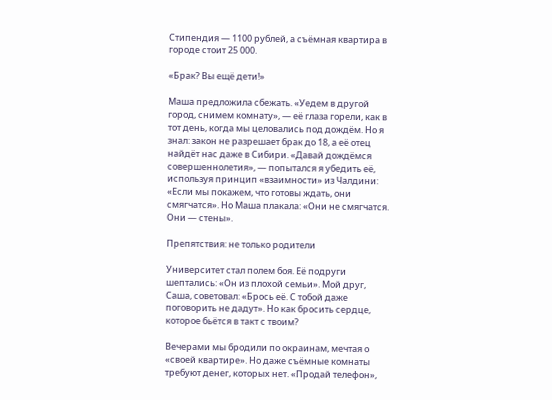Стипендия — 1100 рублей, а съёмная квартира в городе стоит 25 000.

«Брак? Вы ещё дети!»

Маша предложила сбежать. «Уедем в другой город, снимем комнату», — её глаза горели, как в тот день, когда мы целовались под дождём. Но я знал: закон не разрешает брак до 18, а её отец найдёт нас даже в Сибири. «Давай дождёмся совершеннолетия», — попытался я убедить её, используя принцип «взаимности» из Чалдини: «Если мы покажем, что готовы ждать, они смягчатся». Но Маша плакала: «Они не смягчатся. Они — стены».

Препятствия: не только родители

Университет стал полем боя. Её подруги шептались: «Он из плохой семьи». Мой друг, Саша, советовал: «Брось её. С тобой даже поговорить не дадут». Но как бросить сердце, которое бьётся в такт с твоим?

Вечерами мы бродили по окраинам, мечтая о «своей квартире». Но даже съёмные комнаты требуют денег, которых нет. «Продай телефон»,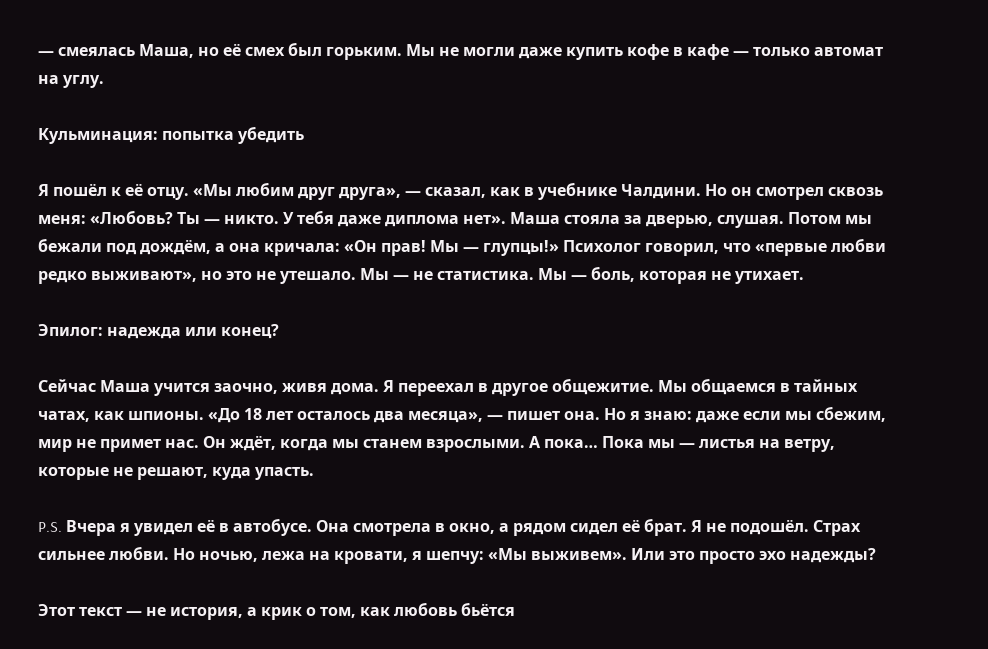— смеялась Маша, но её смех был горьким. Мы не могли даже купить кофе в кафе — только автомат на углу.

Кульминация: попытка убедить

Я пошёл к её отцу. «Мы любим друг друга», — сказал, как в учебнике Чалдини. Но он смотрел сквозь меня: «Любовь? Ты — никто. У тебя даже диплома нет». Маша стояла за дверью, слушая. Потом мы бежали под дождём, а она кричала: «Он прав! Мы — глупцы!» Психолог говорил, что «первые любви редко выживают», но это не утешало. Мы — не статистика. Мы — боль, которая не утихает.

Эпилог: надежда или конец?

Сейчас Маша учится заочно, живя дома. Я переехал в другое общежитие. Мы общаемся в тайных чатах, как шпионы. «До 18 лет осталось два месяца», — пишет она. Но я знаю: даже если мы сбежим, мир не примет нас. Он ждёт, когда мы станем взрослыми. А пока… Пока мы — листья на ветру, которые не решают, куда упасть.

P.S. Вчера я увидел её в автобусе. Она смотрела в окно, а рядом сидел её брат. Я не подошёл. Страх сильнее любви. Но ночью, лежа на кровати, я шепчу: «Мы выживем». Или это просто эхо надежды?

Этот текст — не история, а крик о том, как любовь бьётся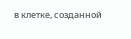в клетке, созданной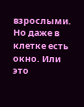взрослыми. Но даже в клетке есть окно. Или это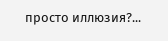просто иллюзия?...